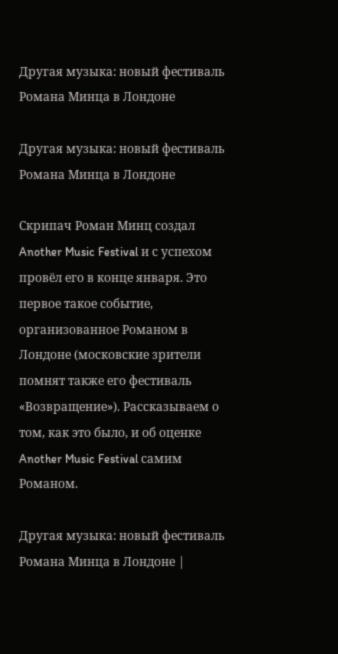Другая музыка: новый фестиваль Романа Минца в Лондоне

Другая музыка: новый фестиваль Романа Минца в Лондоне

Скрипач Роман Минц создал Another Music Festival и с успехом провёл его в конце января. Это первое такое событие, организованное Романом в Лондоне (московские зрители помнят также его фестиваль «Возвращение»). Рассказываем о том, как это было, и об оценке Another Music Festival самим Романом.

Другая музыка: новый фестиваль Романа Минца в Лондоне |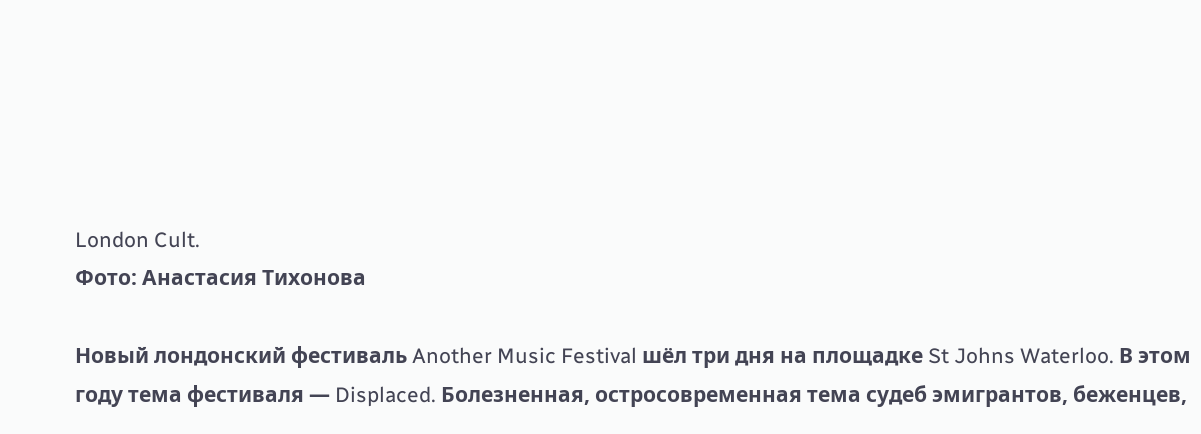London Cult.
Фото: Анастасия Тихонова

Новый лондонский фестиваль Another Music Festival шёл три дня на площадке St Johns Waterloo. В этом году тема фестиваля — Displaced. Болезненная, остросовременная тема судеб эмигрантов, беженцев,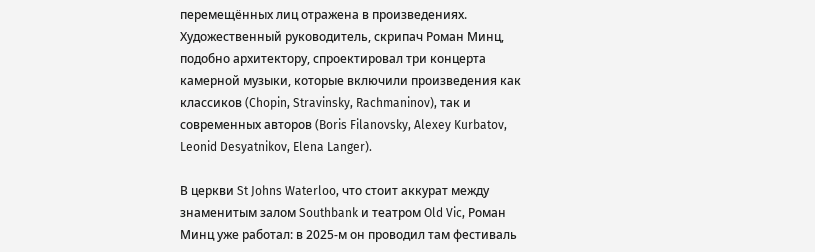перемещённых лиц отражена в произведениях. Художественный руководитель, скрипач Роман Минц, подобно архитектору, спроектировал три концерта камерной музыки, которые включили произведения как классиков (Chopin, Stravinsky, Rachmaninov), так и современных авторов (Boris Filanovsky, Alexey Kurbatov, Leonid Desyatnikov, Elena Langer).

В церкви St Johns Waterloo, что стоит аккурат между знаменитым залом Southbank и театром Old Vic, Роман Минц уже работал: в 2025-м он проводил там фестиваль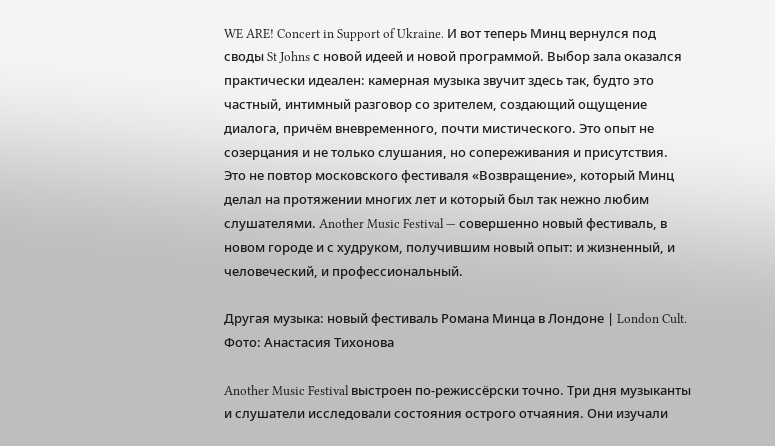WE ARE! Concert in Support of Ukraine. И вот теперь Минц вернулся под своды St Johns с новой идеей и новой программой. Выбор зала оказался практически идеален: камерная музыка звучит здесь так, будто это частный, интимный разговор со зрителем, создающий ощущение диалога, причём вневременного, почти мистического. Это опыт не созерцания и не только слушания, но сопереживания и присутствия. Это не повтор московского фестиваля «Возвращение», который Минц делал на протяжении многих лет и который был так нежно любим слушателями. Another Music Festival — совершенно новый фестиваль, в новом городе и с худруком, получившим новый опыт: и жизненный, и человеческий, и профессиональный.

Другая музыка: новый фестиваль Романа Минца в Лондоне | London Cult.
Фото: Анастасия Тихонова

Another Music Festival выстроен по-режиссёрски точно. Три дня музыканты и слушатели исследовали состояния острого отчаяния. Они изучали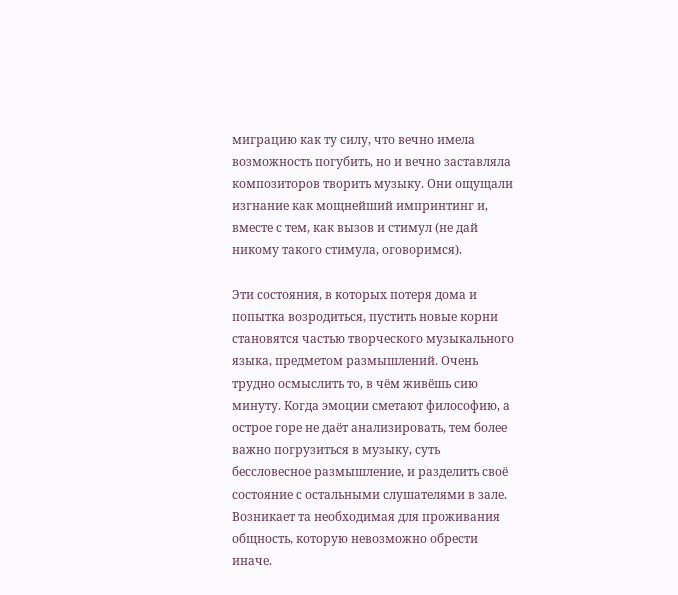миграцию как ту силу, что вечно имела возможность погубить, но и вечно заставляла композиторов творить музыку. Они ощущали изгнание как мощнейший импринтинг и, вместе с тем, как вызов и стимул (не дай никому такого стимула, оговоримся).

Эти состояния, в которых потеря дома и попытка возродиться, пустить новые корни становятся частью творческого музыкального языка, предметом размышлений. Очень трудно осмыслить то, в чём живёшь сию минуту. Когда эмоции сметают философию, а острое горе не даёт анализировать, тем более важно погрузиться в музыку, суть бессловесное размышление, и разделить своё состояние с остальными слушателями в зале. Возникает та необходимая для проживания общность, которую невозможно обрести иначе.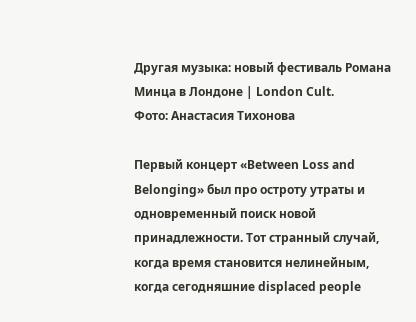Другая музыка: новый фестиваль Романа Минца в Лондоне | London Cult.
Фото: Анастасия Тихонова

Первый концерт «Between Loss and Belonging» был про остроту утраты и одновременный поиск новой принадлежности. Тот странный случай, когда время становится нелинейным, когда сегодняшние displaced people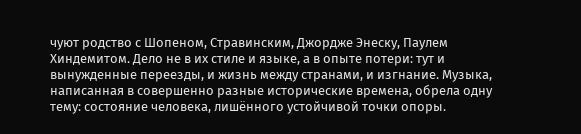чуют родство с Шопеном, Стравинским, Джордже Энеску, Паулем Хиндемитом. Дело не в их стиле и языке, а в опыте потери: тут и вынужденные переезды, и жизнь между странами, и изгнание. Музыка, написанная в совершенно разные исторические времена, обрела одну тему: состояние человека, лишённого устойчивой точки опоры.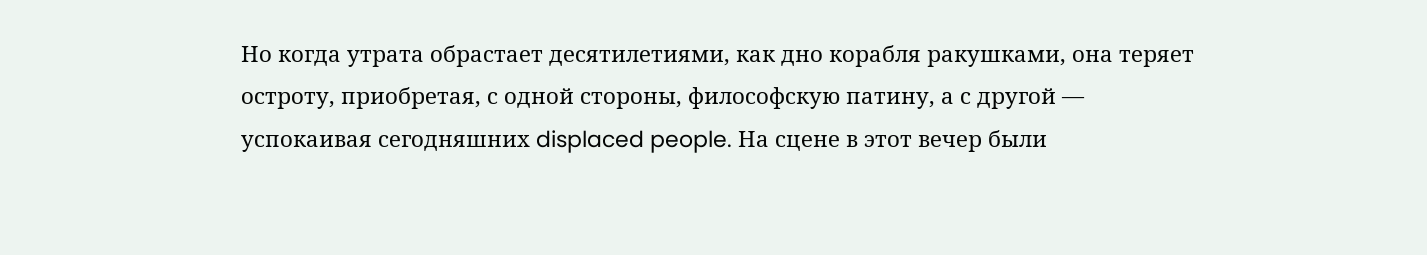Но когда утрата обрастает десятилетиями, как дно корабля ракушками, она теряет остроту, приобретая, с одной стороны, философскую патину, а с другой — успокаивая сегодняшних displaced people. На сцене в этот вечер были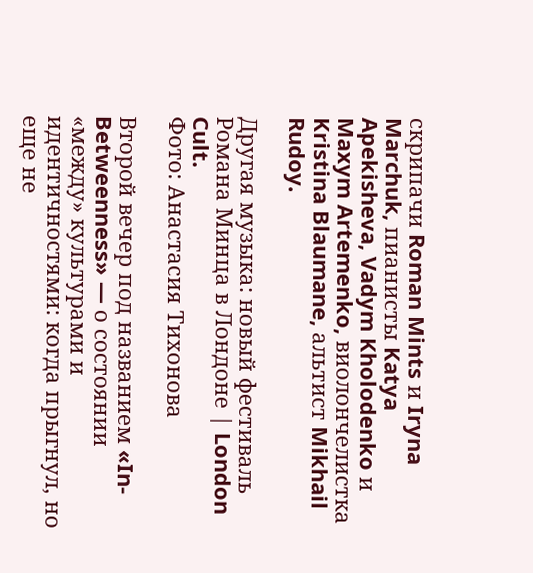скрипачи Roman Mints и Iryna Marchuk, пианисты Katya Apekisheva, Vadym Kholodenko и Maxym Artemenko, виолончелистка Kristina Blaumane, альтист Mikhail Rudoy.

Другая музыка: новый фестиваль Романа Минца в Лондоне | London Cult.
Фото: Анастасия Тихонова

Второй вечер под названием «In-Betweenness» — о состоянии «между» культурами и идентичностями: когда прыгнул, но еще не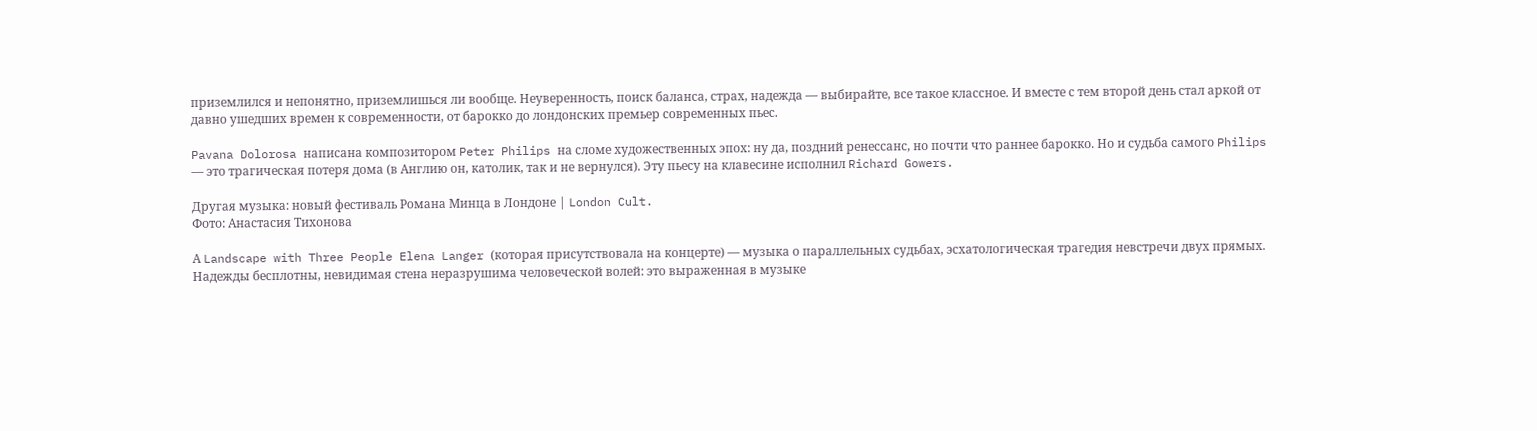приземлился и непонятно, приземлишься ли вообще. Неуверенность, поиск баланса, страх, надежда — выбирайте, все такое классное. И вместе с тем второй день стал аркой от давно ушедших времен к современности, от барокко до лондонских премьер современных пьес.

Pavana Dolorosa написана композитором Peter Philips на сломе художественных эпох: ну да, поздний ренессанс, но почти что раннее барокко. Но и судьба самого Philips — это трагическая потеря дома (в Англию он, католик, так и не вернулся). Эту пьесу на клавесине исполнил Richard Gowers.

Другая музыка: новый фестиваль Романа Минца в Лондоне | London Cult.
Фото: Анастасия Тихонова

А Landscape with Three People Elena Langer (которая присутствовала на концерте) — музыка о параллельных судьбах, эсхатологическая трагедия невстречи двух прямых. Надежды бесплотны, невидимая стена неразрушима человеческой волей: это выраженная в музыке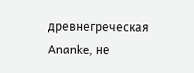древнегреческая Ananke, не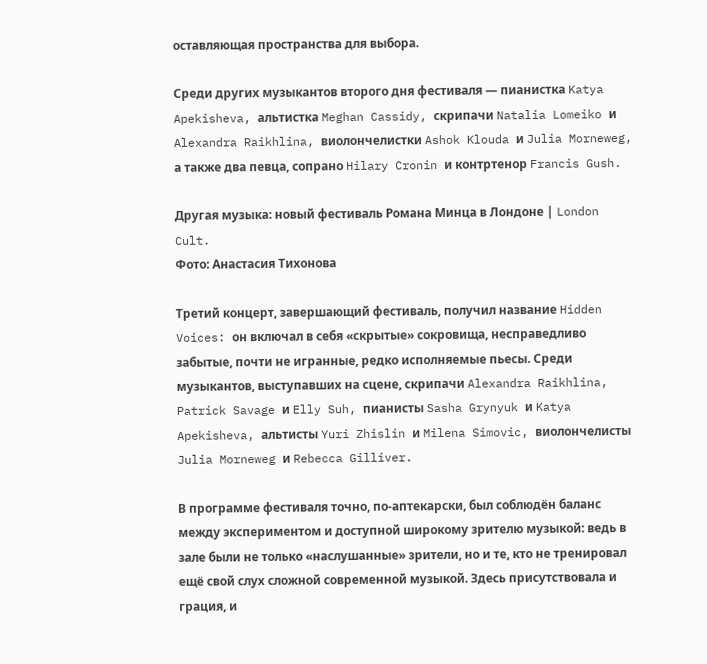оставляющая пространства для выбора.

Среди других музыкантов второго дня фестиваля — пианистка Katya Apekisheva, альтистка Meghan Cassidy, скрипачи Natalia Lomeiko и Alexandra Raikhlina, виолончелистки Ashok Klouda и Julia Morneweg, а также два певца, сопрано Hilary Cronin и контртенор Francis Gush.

Другая музыка: новый фестиваль Романа Минца в Лондоне | London Cult.
Фото: Анастасия Тихонова

Третий концерт, завершающий фестиваль, получил название Hidden Voices: он включал в себя «скрытые» сокровища, несправедливо забытые, почти не игранные, редко исполняемые пьесы. Среди музыкантов, выступавших на сцене, скрипачи Alexandra Raikhlina, Patrick Savage и Elly Suh, пианисты Sasha Grynyuk и Katya Apekisheva, альтисты Yuri Zhislin и Milena Simovic, виолончелисты Julia Morneweg и Rebecca Gilliver.

В программе фестиваля точно, по-аптекарски, был соблюдён баланс между экспериментом и доступной широкому зрителю музыкой: ведь в зале были не только «наслушанные» зрители, но и те, кто не тренировал ещё свой слух сложной современной музыкой. Здесь присутствовала и грация, и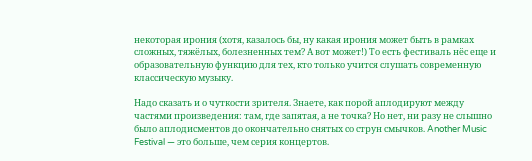некоторая ирония (хотя, казалось бы, ну какая ирония может быть в рамках сложных, тяжёлых, болезненных тем? А вот может!) То есть фестиваль нёс еще и образовательную функцию для тех, кто только учится слушать современную классическую музыку.

Надо сказать и о чуткости зрителя. Знаете, как порой аплодируют между частями произведения: там, где запятая, а не точка? Но нет, ни разу не слышно было аплодисментов до окончательно снятых со струн смычков. Another Music Festival — это больше, чем серия концертов.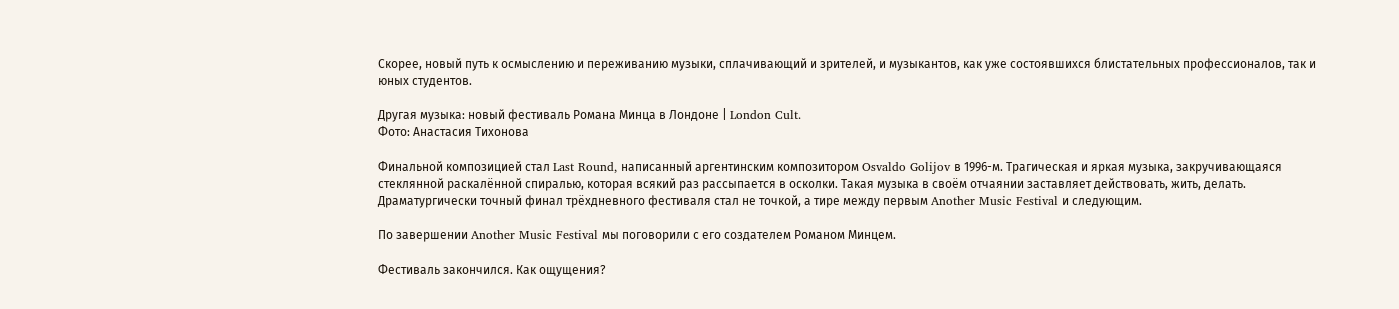Скорее, новый путь к осмыслению и переживанию музыки, сплачивающий и зрителей, и музыкантов, как уже состоявшихся блистательных профессионалов, так и юных студентов.

Другая музыка: новый фестиваль Романа Минца в Лондоне | London Cult.
Фото: Анастасия Тихонова

Финальной композицией стал Last Round, написанный аргентинским композитором Osvaldo Golijov в 1996-м. Трагическая и яркая музыка, закручивающаяся стеклянной раскалённой спиралью, которая всякий раз рассыпается в осколки. Такая музыка в своём отчаянии заставляет действовать, жить, делать. Драматургически точный финал трёхдневного фестиваля стал не точкой, а тире между первым Another Music Festival и следующим.

По завершении Another Music Festival мы поговорили с его создателем Романом Минцем.

Фестиваль закончился. Как ощущения?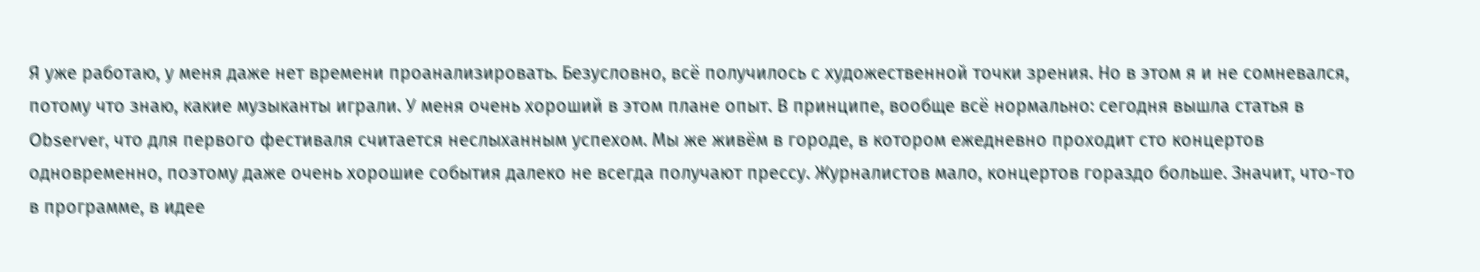Я уже работаю, у меня даже нет времени проанализировать. Безусловно, всё получилось с художественной точки зрения. Но в этом я и не сомневался, потому что знаю, какие музыканты играли. У меня очень хороший в этом плане опыт. В принципе, вообще всё нормально: сегодня вышла статья в Observer, что для первого фестиваля считается неслыханным успехом. Мы же живём в городе, в котором ежедневно проходит сто концертов одновременно, поэтому даже очень хорошие события далеко не всегда получают прессу. Журналистов мало, концертов гораздо больше. Значит, что-то в программе, в идее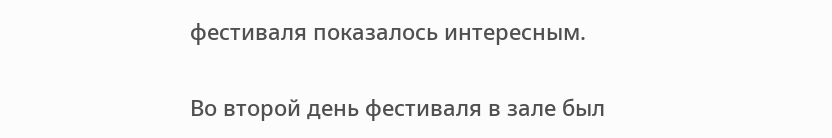фестиваля показалось интересным.

Во второй день фестиваля в зале был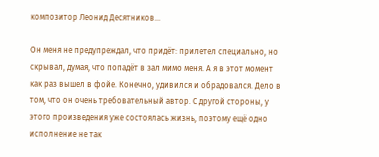композитор Леонид Десятников…

Он меня не предупреждал, что придёт: прилетел специально, но скрывал, думая, что попадёт в зал мимо меня. А я в этот момент как раз вышел в фойе. Конечно, удивился и обрадовался. Дело в том, что он очень требовательный автор. С другой стороны, у этого произведения уже состоялась жизнь, поэтому ещё одно исполнение не так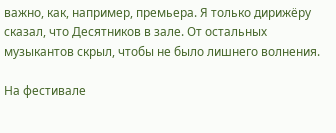важно, как, например, премьера. Я только дирижёру сказал, что Десятников в зале. От остальных музыкантов скрыл, чтобы не было лишнего волнения.

На фестивале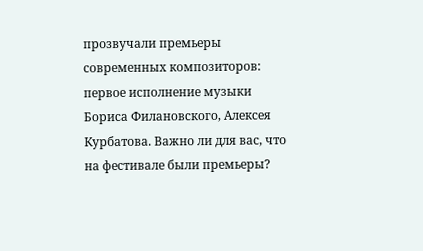прозвучали премьеры современных композиторов: первое исполнение музыки Бориса Филановского, Алексея Курбатова. Важно ли для вас, что на фестивале были премьеры?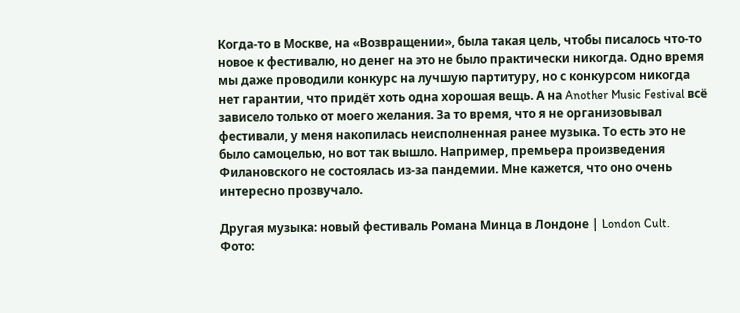Когда-то в Москве, на «Возвращении», была такая цель, чтобы писалось что-то новое к фестивалю, но денег на это не было практически никогда. Одно время мы даже проводили конкурс на лучшую партитуру, но с конкурсом никогда нет гарантии, что придёт хоть одна хорошая вещь. А на Another Music Festival всё зависело только от моего желания. За то время, что я не организовывал фестивали, у меня накопилась неисполненная ранее музыка. То есть это не было самоцелью, но вот так вышло. Например, премьера произведения Филановского не состоялась из-за пандемии. Мне кажется, что оно очень интересно прозвучало.

Другая музыка: новый фестиваль Романа Минца в Лондоне | London Cult.
Фото: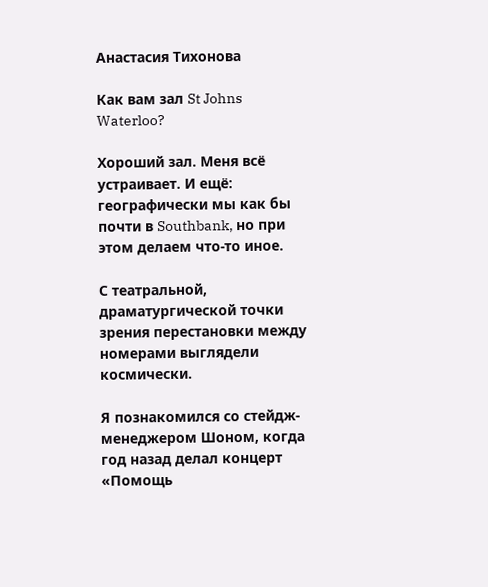Анастасия Тихонова

Как вам зал St Johns Waterloo?

Хороший зал. Меня всё устраивает. И ещё: географически мы как бы почти в Southbank, но при этом делаем что-то иное.

С театральной, драматургической точки зрения перестановки между номерами выглядели космически.

Я познакомился со стейдж-менеджером Шоном, когда год назад делал концерт «Помощь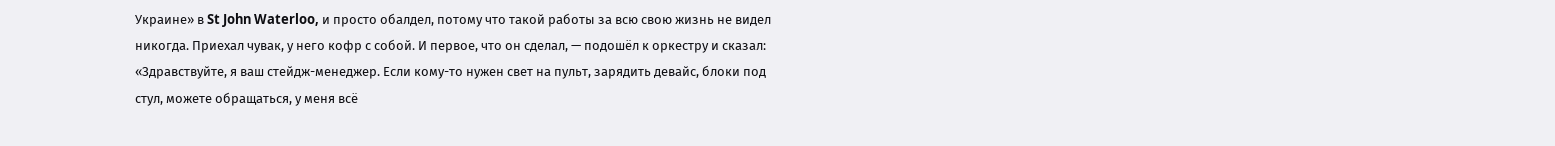Украине» в St John Waterloo, и просто обалдел, потому что такой работы за всю свою жизнь не видел никогда. Приехал чувак, у него кофр с собой. И первое, что он сделал, — подошёл к оркестру и сказал: «Здравствуйте, я ваш стейдж-менеджер. Если кому-то нужен свет на пульт, зарядить девайс, блоки под стул, можете обращаться, у меня всё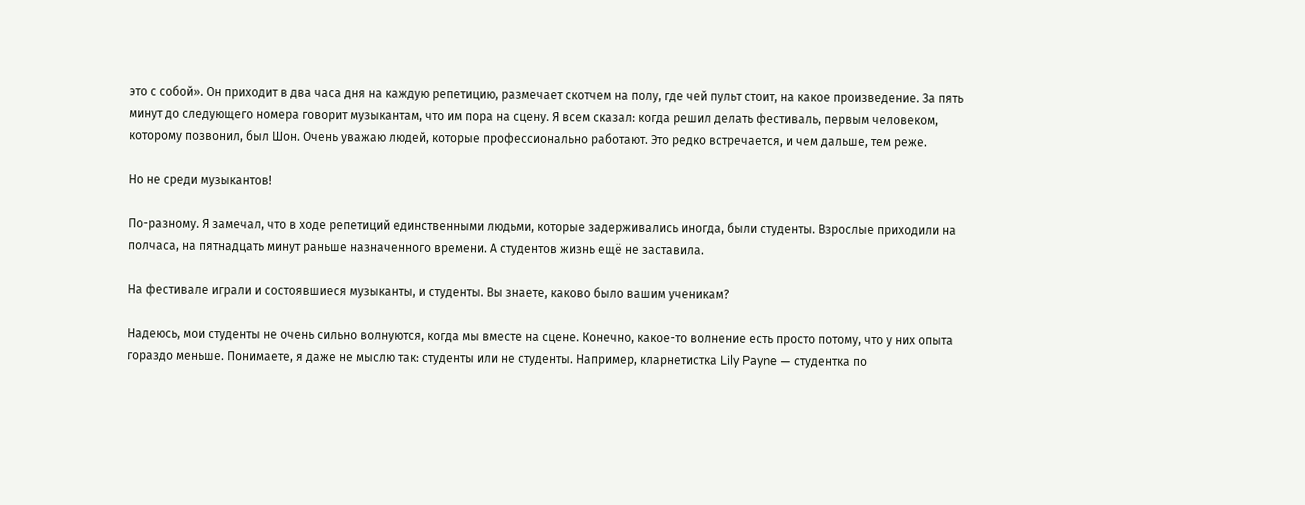это с собой». Он приходит в два часа дня на каждую репетицию, размечает скотчем на полу, где чей пульт стоит, на какое произведение. За пять минут до следующего номера говорит музыкантам, что им пора на сцену. Я всем сказал: когда решил делать фестиваль, первым человеком, которому позвонил, был Шон. Очень уважаю людей, которые профессионально работают. Это редко встречается, и чем дальше, тем реже.

Но не среди музыкантов!

По-разному. Я замечал, что в ходе репетиций единственными людьми, которые задерживались иногда, были студенты. Взрослые приходили на полчаса, на пятнадцать минут раньше назначенного времени. А студентов жизнь ещё не заставила.

На фестивале играли и состоявшиеся музыканты, и студенты. Вы знаете, каково было вашим ученикам?

Надеюсь, мои студенты не очень сильно волнуются, когда мы вместе на сцене. Конечно, какое-то волнение есть просто потому, что у них опыта гораздо меньше. Понимаете, я даже не мыслю так: студенты или не студенты. Например, кларнетистка Lily Payne — студентка по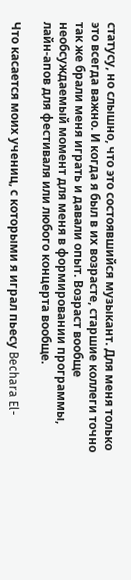статусу, но слышно, что это состоявшийся музыкант. Для меня только это всегда важно. И когда я был в их возрасте, старшие коллеги точно так же брали меня играть и давали опыт. Возраст вообще необсуждаемый момент для меня в формировании программы, лайн-апов для фестиваля или любого концерта вообще.

Что касается моих учениц, с которыми я играл пьесу Bechara El-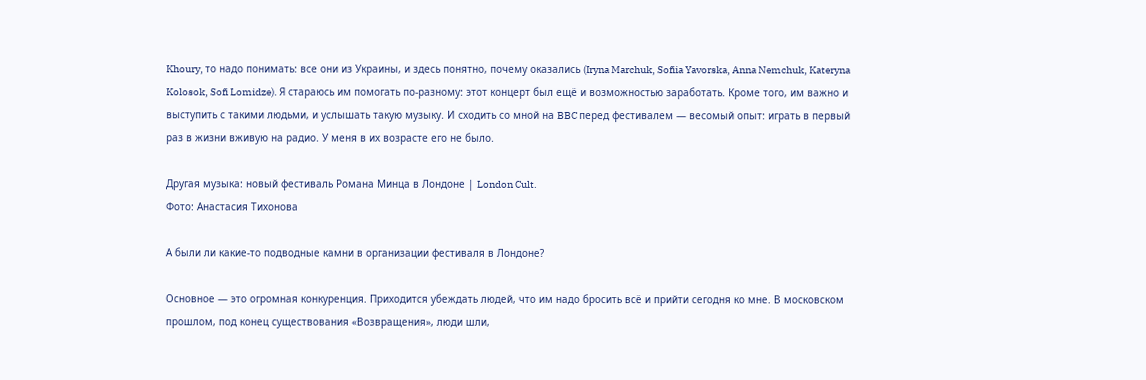Khoury, то надо понимать: все они из Украины, и здесь понятно, почему оказались (Iryna Marchuk, Sofiia Yavorska, Anna Nemchuk, Kateryna Kolosok, Sofi Lomidze). Я стараюсь им помогать по-разному: этот концерт был ещё и возможностью заработать. Кроме того, им важно и выступить с такими людьми, и услышать такую музыку. И сходить со мной на BBC перед фестивалем — весомый опыт: играть в первый раз в жизни вживую на радио. У меня в их возрасте его не было.

Другая музыка: новый фестиваль Романа Минца в Лондоне | London Cult.
Фото: Анастасия Тихонова

А были ли какие-то подводные камни в организации фестиваля в Лондоне?

Основное — это огромная конкуренция. Приходится убеждать людей, что им надо бросить всё и прийти сегодня ко мне. В московском прошлом, под конец существования «Возвращения», люди шли,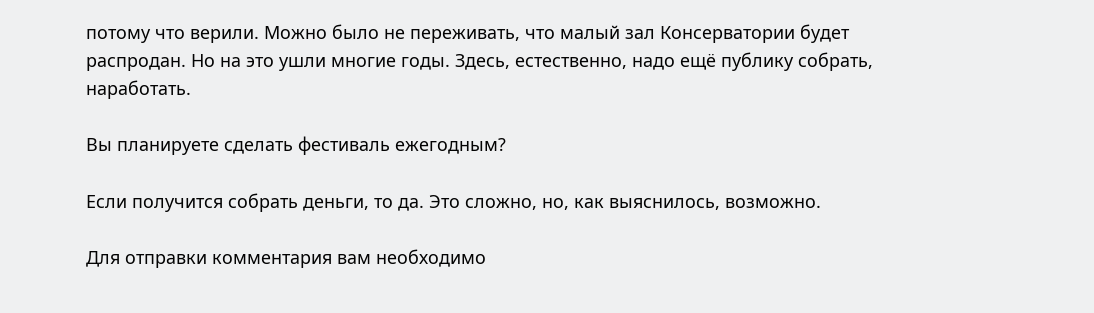потому что верили. Можно было не переживать, что малый зал Консерватории будет распродан. Но на это ушли многие годы. Здесь, естественно, надо ещё публику собрать, наработать.

Вы планируете сделать фестиваль ежегодным?

Если получится собрать деньги, то да. Это сложно, но, как выяснилось, возможно.

Для отправки комментария вам необходимо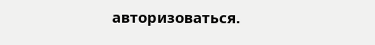авторизоваться.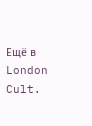Ещё в London Cult.